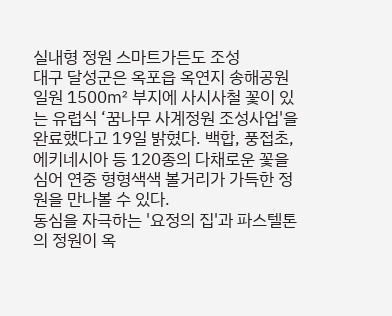실내형 정원 스마트가든도 조성
대구 달성군은 옥포읍 옥연지 송해공원 일원 1500㎡ 부지에 사시사철 꽃이 있는 유럽식 ‘꿈나무 사계정원 조성사업'을 완료했다고 19일 밝혔다. 백합, 풍접초, 에키네시아 등 120종의 다채로운 꽃을 심어 연중 형형색색 볼거리가 가득한 정원을 만나볼 수 있다.
동심을 자극하는 '요정의 집'과 파스텔톤의 정원이 옥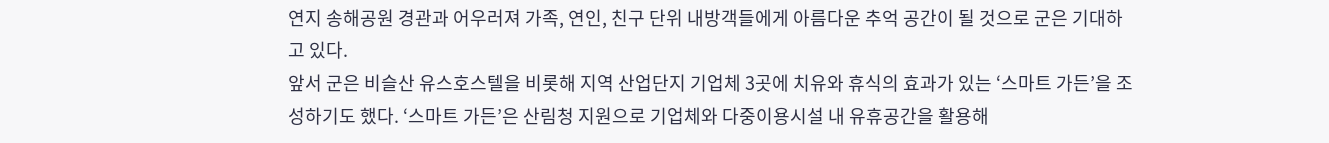연지 송해공원 경관과 어우러져 가족, 연인, 친구 단위 내방객들에게 아름다운 추억 공간이 될 것으로 군은 기대하고 있다.
앞서 군은 비슬산 유스호스텔을 비롯해 지역 산업단지 기업체 3곳에 치유와 휴식의 효과가 있는 ‘스마트 가든’을 조성하기도 했다. ‘스마트 가든’은 산림청 지원으로 기업체와 다중이용시설 내 유휴공간을 활용해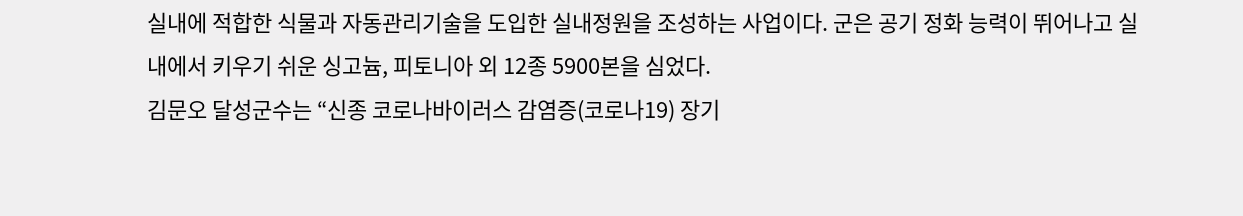실내에 적합한 식물과 자동관리기술을 도입한 실내정원을 조성하는 사업이다. 군은 공기 정화 능력이 뛰어나고 실내에서 키우기 쉬운 싱고늄, 피토니아 외 12종 5900본을 심었다.
김문오 달성군수는 “신종 코로나바이러스 감염증(코로나19) 장기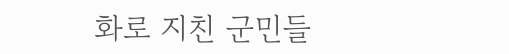화로 지친 군민들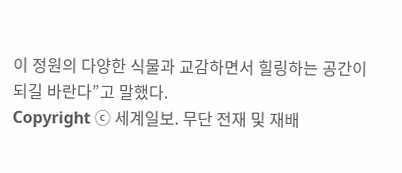이 정원의 다양한 식물과 교감하면서 힐링하는 공간이 되길 바란다”고 말했다.
Copyright ⓒ 세계일보. 무단 전재 및 재배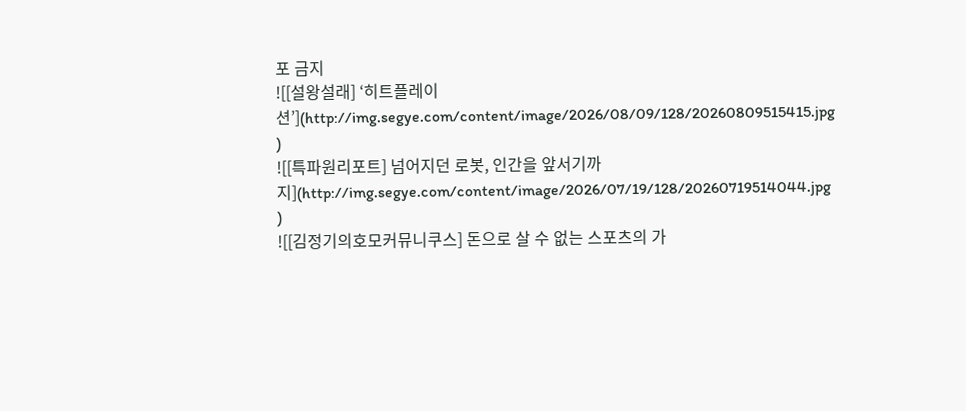포 금지
![[설왕설래] ‘히트플레이션’](http://img.segye.com/content/image/2026/08/09/128/20260809515415.jpg
)
![[특파원리포트] 넘어지던 로봇, 인간을 앞서기까지](http://img.segye.com/content/image/2026/07/19/128/20260719514044.jpg
)
![[김정기의호모커뮤니쿠스] 돈으로 살 수 없는 스포츠의 가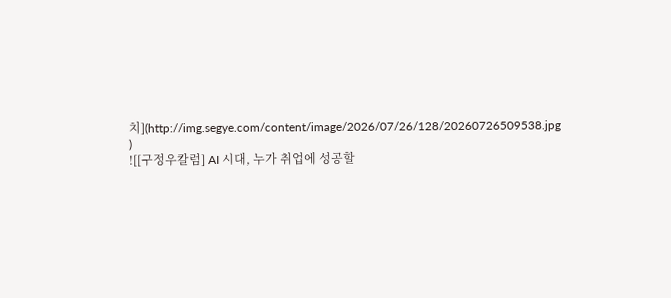치](http://img.segye.com/content/image/2026/07/26/128/20260726509538.jpg
)
![[구정우칼럼] AI 시대, 누가 취업에 성공할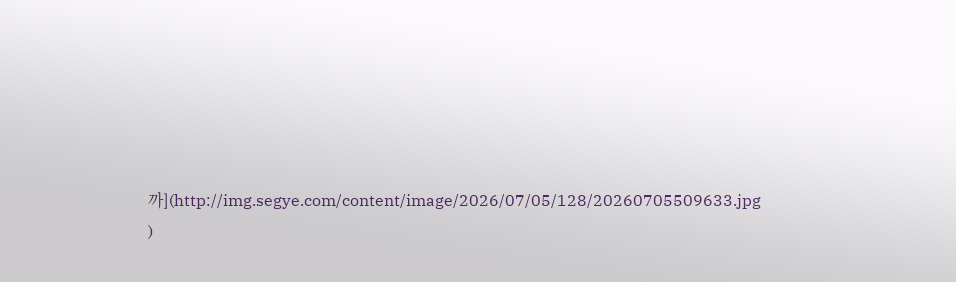까](http://img.segye.com/content/image/2026/07/05/128/20260705509633.jpg
)